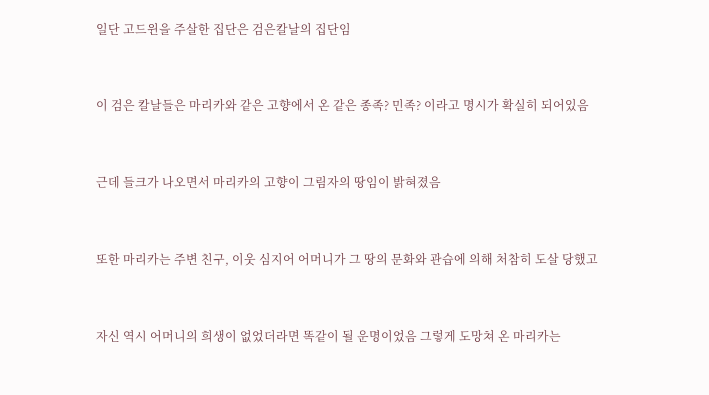일단 고드윈을 주살한 집단은 검은칼날의 집단임


이 검은 칼날들은 마리카와 같은 고향에서 온 같은 종족? 민족? 이라고 명시가 확실히 되어있음


근데 들크가 나오면서 마리카의 고향이 그림자의 땅임이 밝혀졌음


또한 마리카는 주변 친구, 이웃 심지어 어머니가 그 땅의 문화와 관습에 의해 처참히 도살 당했고


자신 역시 어머니의 희생이 없었더라면 똑같이 될 운명이었음 그렇게 도망쳐 온 마리카는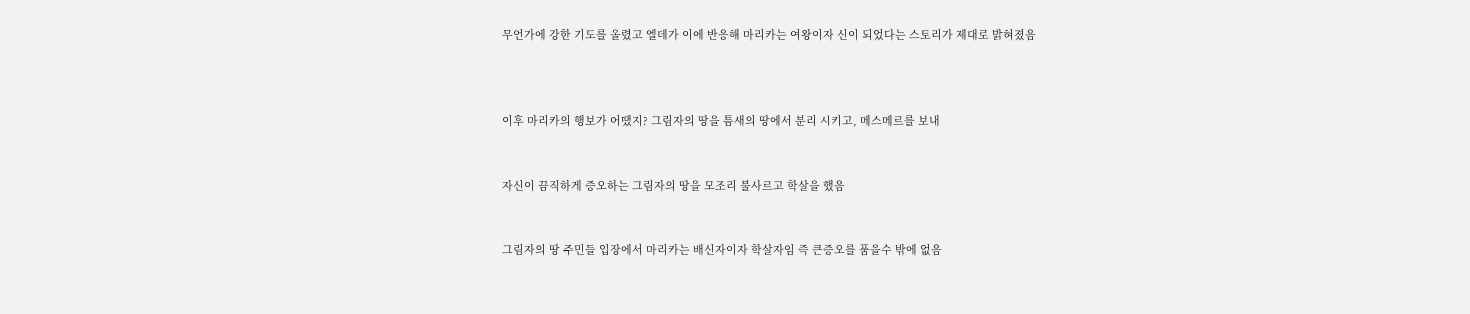무언가에 강한 기도를 올렸고 엘데가 이에 반응해 마리카는 여왕이자 신이 되었다는 스토리가 제대로 밝혀졌음



이후 마리카의 행보가 어땠지? 그림자의 땅을 틈새의 땅에서 분리 시키고, 메스메르를 보내


자신이 끔직하게 증오하는 그림자의 땅을 모조리 불사르고 학살을 했음


그림자의 땅 주민들 입장에서 마리카는 배신자이자 학살자임 즉 큰증오를 품을수 밖에 없음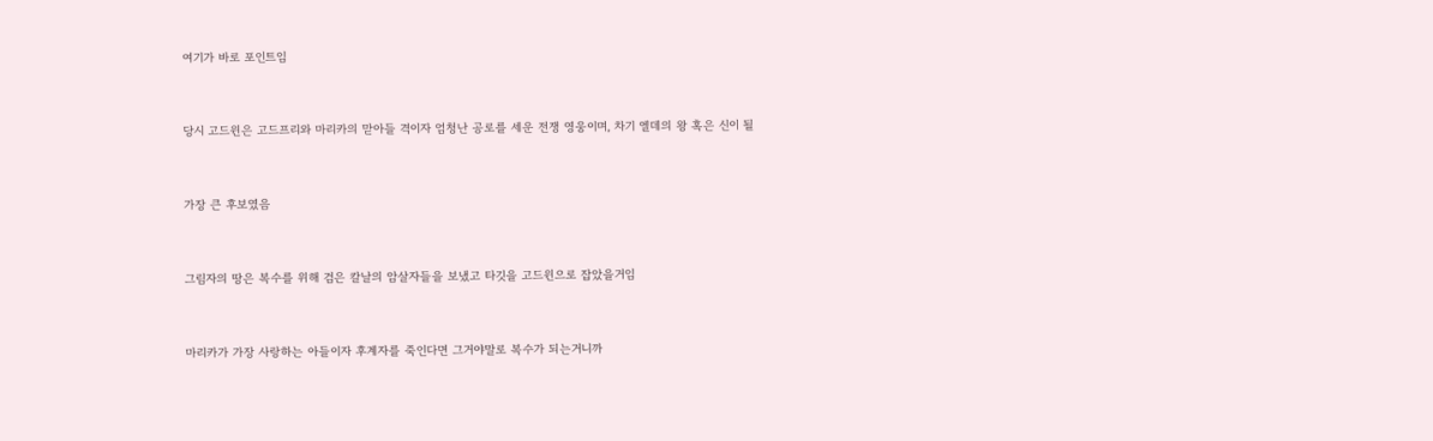여기가 바로 포인트임


당시 고드윈은 고드프리와 마리카의 맏아들 격이자 엄청난 공로를 세운 전쟁 영웅이며, 차기 엘데의 왕 혹은 신이 될


가장 큰 후보였음


그림자의 땅은 복수를 위해 검은 칼날의 암살자들을 보냈고 타깃을 고드윈으로 잡았을거임


마리카가 가장 사랑하는 아들이자 후계자를 죽인다면 그거야말로 복수가 되는거니까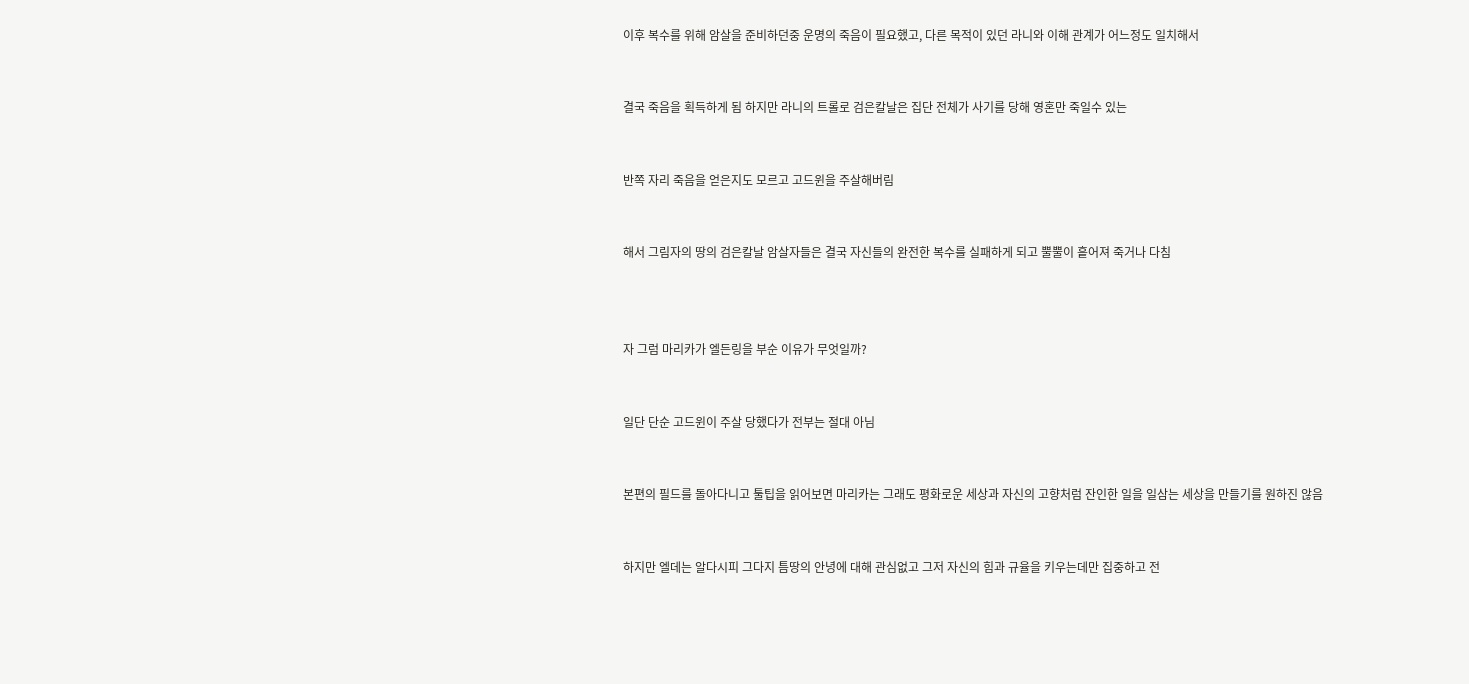이후 복수를 위해 암살을 준비하던중 운명의 죽음이 필요했고, 다른 목적이 있던 라니와 이해 관계가 어느정도 일치해서


결국 죽음을 획득하게 됨 하지만 라니의 트롤로 검은칼날은 집단 전체가 사기를 당해 영혼만 죽일수 있는


반쪽 자리 죽음을 얻은지도 모르고 고드윈을 주살해버림


해서 그림자의 땅의 검은칼날 암살자들은 결국 자신들의 완전한 복수를 실패하게 되고 뿔뿔이 흩어져 죽거나 다침



자 그럼 마리카가 엘든링을 부순 이유가 무엇일까?


일단 단순 고드윈이 주살 당했다가 전부는 절대 아님


본편의 필드를 돌아다니고 툴팁을 읽어보면 마리카는 그래도 평화로운 세상과 자신의 고향처럼 잔인한 일을 일삼는 세상을 만들기를 원하진 않음


하지만 엘데는 알다시피 그다지 틈땅의 안녕에 대해 관심없고 그저 자신의 힘과 규율을 키우는데만 집중하고 전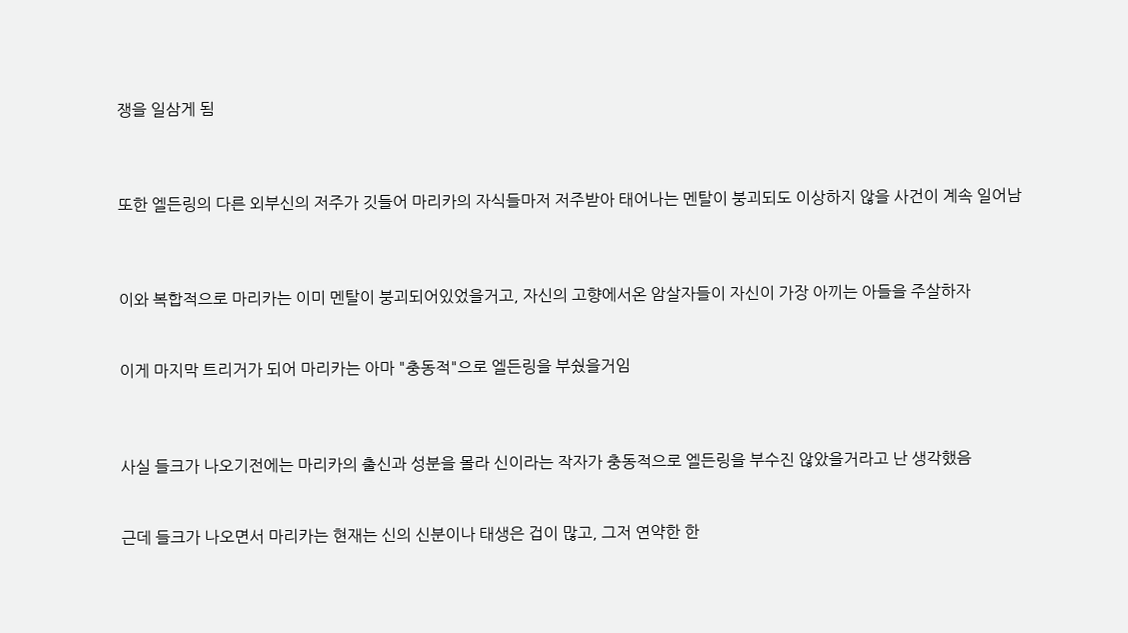쟁을 일삼게 됨



또한 엘든링의 다른 외부신의 저주가 깃들어 마리카의 자식들마저 저주받아 태어나는 멘탈이 붕괴되도 이상하지 않을 사건이 계속 일어남



이와 복합적으로 마리카는 이미 멘탈이 붕괴되어있었을거고, 자신의 고향에서온 암살자들이 자신이 가장 아끼는 아들을 주살하자


이게 마지막 트리거가 되어 마리카는 아마 "충동적"으로 엘든링을 부쉈을거임



사실 들크가 나오기전에는 마리카의 출신과 성분을 몰라 신이라는 작자가 충동적으로 엘든링을 부수진 않았을거라고 난 생각했음


근데 들크가 나오면서 마리카는 현재는 신의 신분이나 태생은 겁이 많고, 그저 연약한 한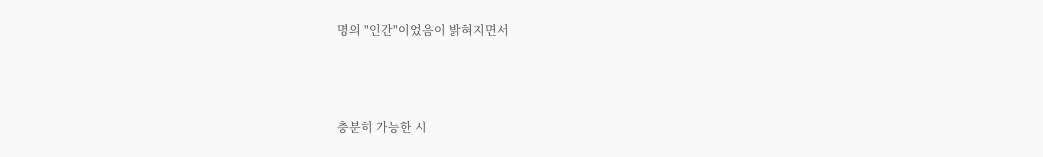명의 "인간"이었음이 밝혀지면서



충분히 가능한 시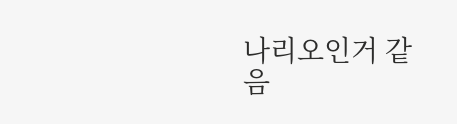나리오인거 같음